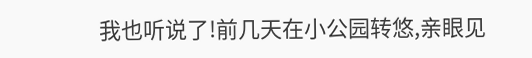我也听说了!前几天在小公园转悠,亲眼见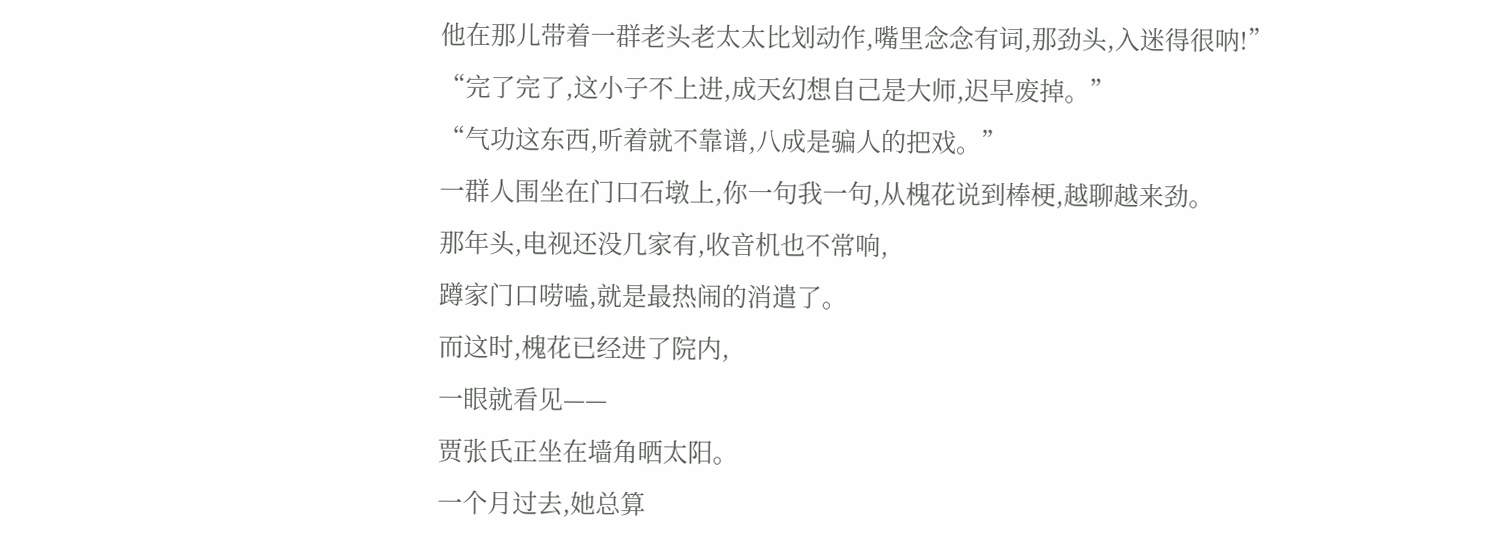他在那儿带着一群老头老太太比划动作,嘴里念念有词,那劲头,入迷得很呐!”
“完了完了,这小子不上进,成天幻想自己是大师,迟早废掉。”
“气功这东西,听着就不靠谱,八成是骗人的把戏。”
一群人围坐在门口石墩上,你一句我一句,从槐花说到棒梗,越聊越来劲。
那年头,电视还没几家有,收音机也不常响,
蹲家门口唠嗑,就是最热闹的消遣了。
而这时,槐花已经进了院内,
一眼就看见——
贾张氏正坐在墙角晒太阳。
一个月过去,她总算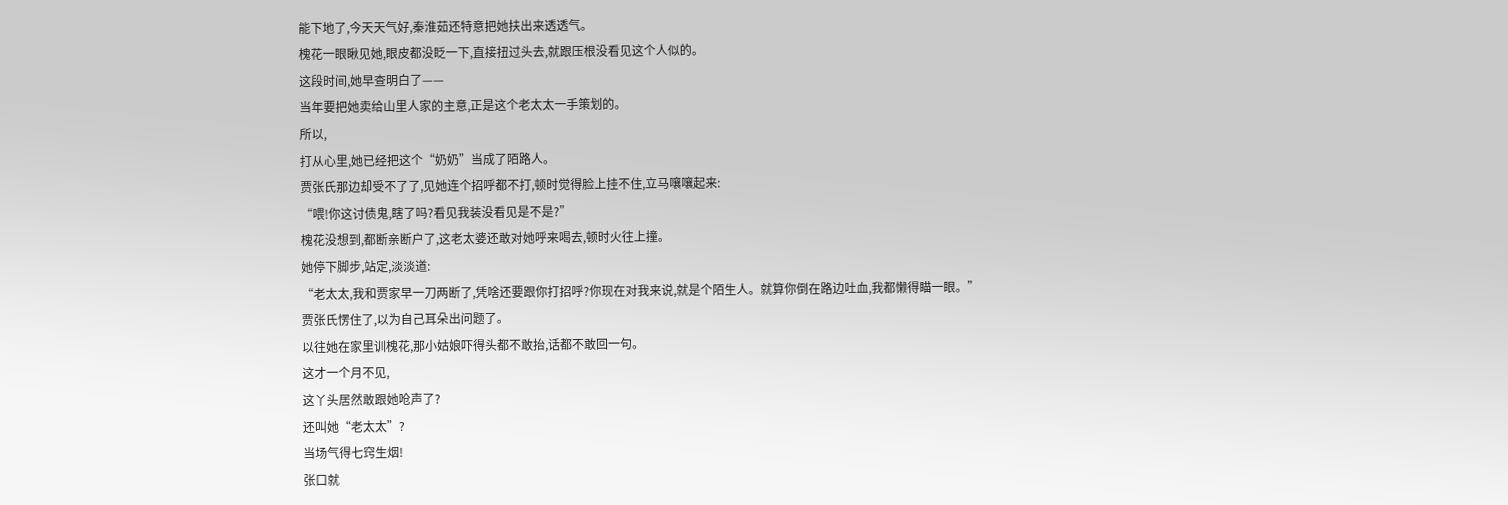能下地了,今天天气好,秦淮茹还特意把她扶出来透透气。
槐花一眼瞅见她,眼皮都没眨一下,直接扭过头去,就跟压根没看见这个人似的。
这段时间,她早查明白了——
当年要把她卖给山里人家的主意,正是这个老太太一手策划的。
所以,
打从心里,她已经把这个“奶奶”当成了陌路人。
贾张氏那边却受不了了,见她连个招呼都不打,顿时觉得脸上挂不住,立马嚷嚷起来:
“喂!你这讨债鬼,瞎了吗?看见我装没看见是不是?”
槐花没想到,都断亲断户了,这老太婆还敢对她呼来喝去,顿时火往上撞。
她停下脚步,站定,淡淡道:
“老太太,我和贾家早一刀两断了,凭啥还要跟你打招呼?你现在对我来说,就是个陌生人。就算你倒在路边吐血,我都懒得瞄一眼。”
贾张氏愣住了,以为自己耳朵出问题了。
以往她在家里训槐花,那小姑娘吓得头都不敢抬,话都不敢回一句。
这才一个月不见,
这丫头居然敢跟她呛声了?
还叫她“老太太”?
当场气得七窍生烟!
张口就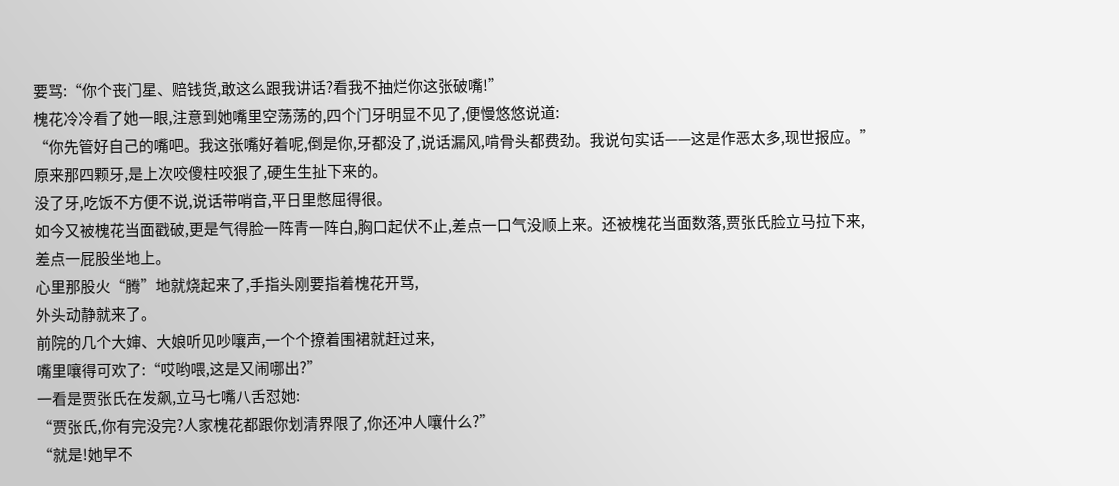要骂:“你个丧门星、赔钱货,敢这么跟我讲话?看我不抽烂你这张破嘴!”
槐花冷冷看了她一眼,注意到她嘴里空荡荡的,四个门牙明显不见了,便慢悠悠说道:
“你先管好自己的嘴吧。我这张嘴好着呢,倒是你,牙都没了,说话漏风,啃骨头都费劲。我说句实话——这是作恶太多,现世报应。”
原来那四颗牙,是上次咬傻柱咬狠了,硬生生扯下来的。
没了牙,吃饭不方便不说,说话带哨音,平日里憋屈得很。
如今又被槐花当面戳破,更是气得脸一阵青一阵白,胸口起伏不止,差点一口气没顺上来。还被槐花当面数落,贾张氏脸立马拉下来,
差点一屁股坐地上。
心里那股火“腾”地就烧起来了,手指头刚要指着槐花开骂,
外头动静就来了。
前院的几个大婶、大娘听见吵嚷声,一个个撩着围裙就赶过来,
嘴里嚷得可欢了:“哎哟喂,这是又闹哪出?”
一看是贾张氏在发飙,立马七嘴八舌怼她:
“贾张氏,你有完没完?人家槐花都跟你划清界限了,你还冲人嚷什么?”
“就是!她早不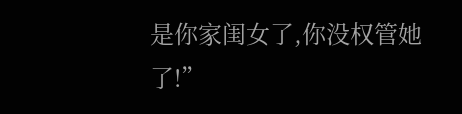是你家闺女了,你没权管她了!”